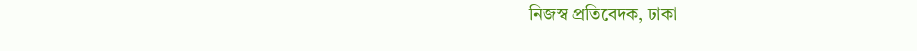নিজস্ব প্রতিবেদক, ঢাকা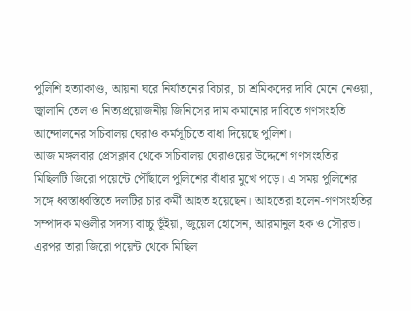পুলিশি হত্যাকাণ্ড, আয়না ঘরে নির্যাতনের বিচার, চা শ্রমিকদের দাবি মেনে নেওয়া, জ্বালানি তেল ও নিত্যপ্রয়োজনীয় জিনিসের দাম কমানোর দাবিতে গণসংহতি আন্দোলনের সচিবালয় ঘেরাও কর্মসূচিতে বাধা দিয়েছে পুলিশ।
আজ মঙ্গলবার প্রেসক্লাব থেকে সচিবালয় ঘেরাওয়ের উদ্দেশে গণসংহতির মিছিলটি জিরো পয়েন্টে পৌঁছালে পুলিশের বাঁধার মুখে পড়ে। এ সময় পুলিশের সঙ্গে ধ্বস্তাধ্বস্তিতে দলটির চার কর্মী আহত হয়েছেন। আহতেরা হলেন-গণসংহতির সম্পাদক মণ্ডলীর সদস্য বাচ্চু ভূঁইয়া, জুয়েল হোসেন, আরমানুল হক ও সৌরভ। এরপর তারা জিরো পয়েন্ট থেকে মিছিল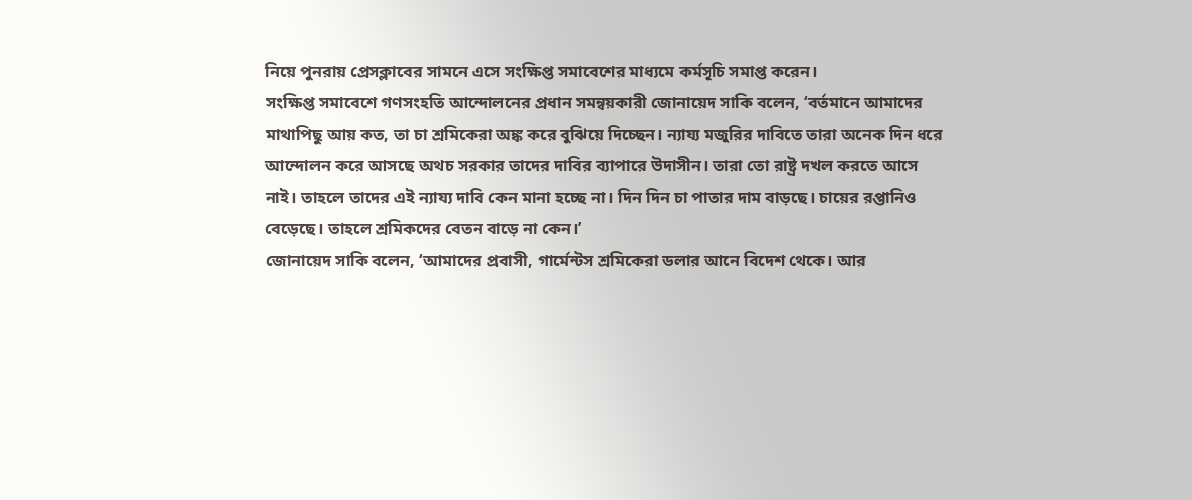নিয়ে পুনরায় প্রেসক্লাবের সামনে এসে সংক্ষিপ্ত সমাবেশের মাধ্যমে কর্মসূচি সমাপ্ত করেন।
সংক্ষিপ্ত সমাবেশে গণসংহতি আন্দোলনের প্রধান সমন্বয়কারী জোনায়েদ সাকি বলেন, ‘বর্তমানে আমাদের মাথাপিছু আয় কত, তা চা শ্রমিকেরা অঙ্ক করে বুঝিয়ে দিচ্ছেন। ন্যায্য মজুরির দাবিতে তারা অনেক দিন ধরে আন্দোলন করে আসছে অথচ সরকার তাদের দাবির ব্যাপারে উদাসীন। তারা তো রাষ্ট্র দখল করতে আসে নাই। তাহলে তাদের এই ন্যায্য দাবি কেন মানা হচ্ছে না। দিন দিন চা পাতার দাম বাড়ছে। চায়ের রপ্তানিও বেড়েছে। তাহলে শ্রমিকদের বেতন বাড়ে না কেন।’
জোনায়েদ সাকি বলেন, ‘আমাদের প্রবাসী, গার্মেন্টস শ্রমিকেরা ডলার আনে বিদেশ থেকে। আর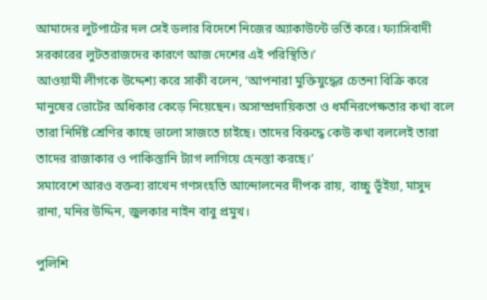আমাদের লুটপাটের দল সেই ডলার বিদেশে নিজের অ্যাকাউন্টে ভর্তি করে। ফ্যাসিবাদী সরকারের লুটতরাজদের কারণে আজ দেশের এই পরিস্থিতি।’
আওয়ামী লীগকে উদ্দেশ্য করে সাকী বলেন, ‘আপনারা মুক্তিযুদ্ধের চেতনা বিক্রি করে মানুষের ভোটের অধিকার কেড়ে নিয়েছেন। অসাম্প্রদায়িকতা ও ধর্মনিরপেক্ষতার কথা বলে তারা নির্দিষ্ট শ্রেণির কাছে ভালো সাজতে চাইছে। তাদের বিরুদ্ধে কেউ কথা বললেই তারা তাদের রাজাকার ও পাকিস্তানি ট্যাগ লাগিয়ে হেনস্তা করছে।’
সমাবেশে আরও বক্তব্য রাখেন গণসংহতি আন্দোলনের দীপক রায়, বাচ্চু ভূঁইয়া, মাসুদ রানা, মনির উদ্দিন, জুলকার নাইন বাবু প্রমুখ।

পুলিশি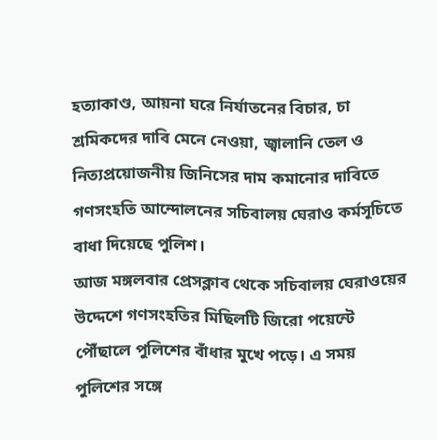হত্যাকাণ্ড, আয়না ঘরে নির্যাতনের বিচার, চা শ্রমিকদের দাবি মেনে নেওয়া, জ্বালানি তেল ও নিত্যপ্রয়োজনীয় জিনিসের দাম কমানোর দাবিতে গণসংহতি আন্দোলনের সচিবালয় ঘেরাও কর্মসূচিতে বাধা দিয়েছে পুলিশ।
আজ মঙ্গলবার প্রেসক্লাব থেকে সচিবালয় ঘেরাওয়ের উদ্দেশে গণসংহতির মিছিলটি জিরো পয়েন্টে পৌঁছালে পুলিশের বাঁধার মুখে পড়ে। এ সময় পুলিশের সঙ্গে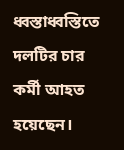ধ্বস্তাধ্বস্তিতে দলটির চার কর্মী আহত হয়েছেন।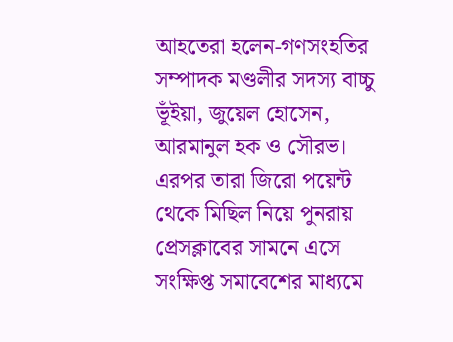আহতেরা হলেন-গণসংহতির সম্পাদক মণ্ডলীর সদস্য বাচ্চু ভূঁইয়া, জুয়েল হোসেন, আরমানুল হক ও সৌরভ। এরপর তারা জিরো পয়েন্ট থেকে মিছিল নিয়ে পুনরায় প্রেসক্লাবের সামনে এসে সংক্ষিপ্ত সমাবেশের মাধ্যমে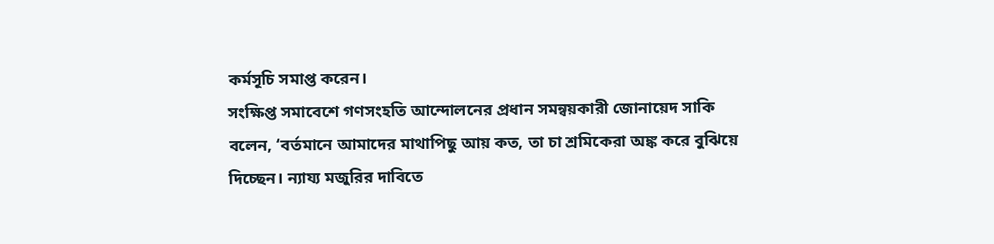কর্মসূচি সমাপ্ত করেন।
সংক্ষিপ্ত সমাবেশে গণসংহতি আন্দোলনের প্রধান সমন্বয়কারী জোনায়েদ সাকি বলেন, ‘বর্তমানে আমাদের মাথাপিছু আয় কত, তা চা শ্রমিকেরা অঙ্ক করে বুঝিয়ে দিচ্ছেন। ন্যায্য মজুরির দাবিতে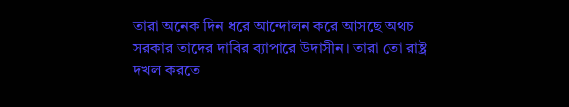তারা অনেক দিন ধরে আন্দোলন করে আসছে অথচ সরকার তাদের দাবির ব্যাপারে উদাসীন। তারা তো রাষ্ট্র দখল করতে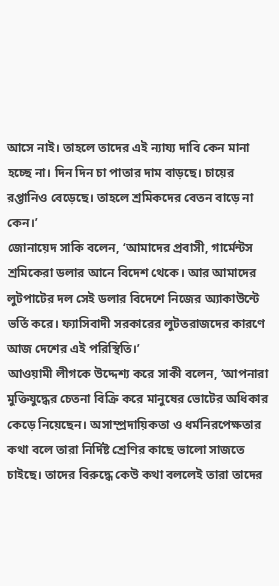আসে নাই। তাহলে তাদের এই ন্যায্য দাবি কেন মানা হচ্ছে না। দিন দিন চা পাতার দাম বাড়ছে। চায়ের রপ্তানিও বেড়েছে। তাহলে শ্রমিকদের বেতন বাড়ে না কেন।’
জোনায়েদ সাকি বলেন, ‘আমাদের প্রবাসী, গার্মেন্টস শ্রমিকেরা ডলার আনে বিদেশ থেকে। আর আমাদের লুটপাটের দল সেই ডলার বিদেশে নিজের অ্যাকাউন্টে ভর্তি করে। ফ্যাসিবাদী সরকারের লুটতরাজদের কারণে আজ দেশের এই পরিস্থিতি।’
আওয়ামী লীগকে উদ্দেশ্য করে সাকী বলেন, ‘আপনারা মুক্তিযুদ্ধের চেতনা বিক্রি করে মানুষের ভোটের অধিকার কেড়ে নিয়েছেন। অসাম্প্রদায়িকতা ও ধর্মনিরপেক্ষতার কথা বলে তারা নির্দিষ্ট শ্রেণির কাছে ভালো সাজতে চাইছে। তাদের বিরুদ্ধে কেউ কথা বললেই তারা তাদের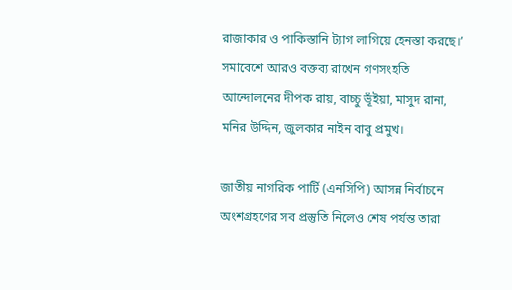রাজাকার ও পাকিস্তানি ট্যাগ লাগিয়ে হেনস্তা করছে।’
সমাবেশে আরও বক্তব্য রাখেন গণসংহতি আন্দোলনের দীপক রায়, বাচ্চু ভূঁইয়া, মাসুদ রানা, মনির উদ্দিন, জুলকার নাইন বাবু প্রমুখ।

জাতীয় নাগরিক পার্টি (এনসিপি) আসন্ন নির্বাচনে অংশগ্রহণের সব প্রস্তুতি নিলেও শেষ পর্যন্ত তারা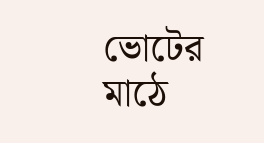ভোটের মাঠে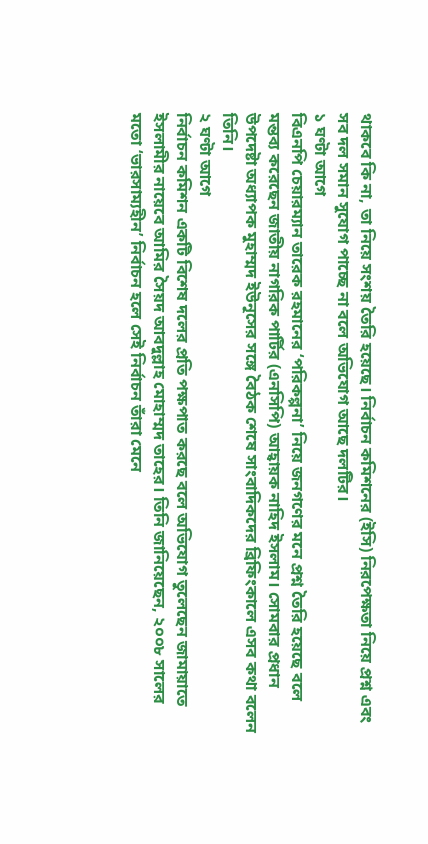থাকবে কি না, তা নিয়ে সংশয় তৈরি হয়েছে। নির্বাচন কমিশনের (ইসি) নিরপেক্ষতা নিয়ে প্রশ্ন এবং সব দল সমান সুযোগ পাচ্ছে না বলে অভিযোগ আছে দলটির।
১ ঘণ্টা আগে
বিএনপি চেয়ারম্যান তারেক রহমানের ‘পরিকল্পনা’ নিয়ে জনগণের মনে প্রশ্ন তৈরি হয়েছে বলে মন্তব্য করেছেন জাতীয় নাগরিক পার্টির (এনসিপি) আহ্বায়ক নাহিদ ইসলাম। সোমবার প্রধান উপদেষ্টা অধ্যাপক মুহাম্মদ ইউনূসের সঙ্গে বৈঠক শেষে সাংবাদিকদের ব্রিফিংকালে এসব কথা বলেন তিনি।
২ ঘণ্টা আগে
নির্বাচন কমিশন একটি বিশেষ দলের প্রতি পক্ষপাত করছে বলে অভিযোগ তুলেছেন জামায়াতে ইসলামীর নায়েবে আমির সৈয়দ আবদুল্লাহ মোহাম্মদ তাহের। তিনি জানিয়েছেন, ২০০৮ সালের মতো ‘ভারসাম্যহীন’ নির্বাচন হলে সেই নির্বাচন তাঁরা মেনে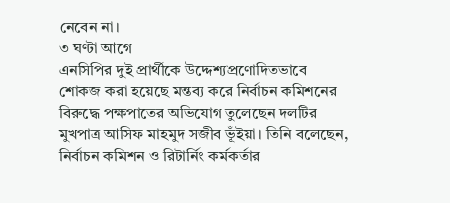নেবেন না।
৩ ঘণ্টা আগে
এনসিপির দুই প্রার্থীকে উদ্দেশ্যপ্রণোদিতভাবে শোকজ করা হয়েছে মন্তব্য করে নির্বাচন কমিশনের বিরুদ্ধে পক্ষপাতের অভিযোগ তুলেছেন দলটির মুখপাত্র আসিফ মাহমুদ সজীব ভূঁইয়া। তিনি বলেছেন, নির্বাচন কমিশন ও রিটার্নিং কর্মকর্তার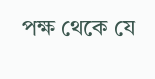পক্ষ থেকে যে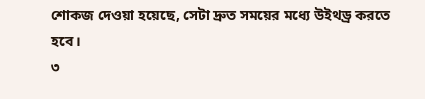শোকজ দেওয়া হয়েছে, সেটা দ্রুত সময়ের মধ্যে উইথড্র করতে হবে।
৩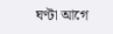ঘণ্টা আগে